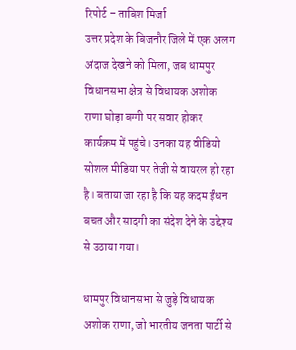रिपोर्ट – ताबिश मिर्जा
उत्तर प्रदेश के बिजनौर जिले में एक अलग अंदाज देखने को मिला, जब धामपुर विधानसभा क्षेत्र से विधायक अशोक राणा घोड़ा बग्गी पर सवार होकर कार्यक्रम में पहुंचे। उनका यह वीडियो सोशल मीडिया पर तेजी से वायरल हो रहा है। बताया जा रहा है कि यह कदम ईंधन बचत और सादगी का संदेश देने के उद्देश्य से उठाया गया।

धामपुर विधानसभा से जुड़े विधायक अशोक राणा, जो भारतीय जनता पार्टी से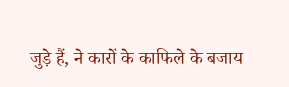जुड़े हैं, ने कारों के काफिले के बजाय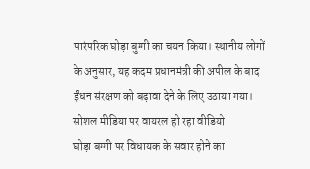पारंपरिक घोड़ा बुग्गी का चयन किया। स्थानीय लोगों के अनुसार, यह कदम प्रधानमंत्री की अपील के बाद ईंधन संरक्षण को बढ़ावा देने के लिए उठाया गया।
सोशल मीडिया पर वायरल हो रहा वीडियो
घोड़ा बग्गी पर विधायक के सवार होने का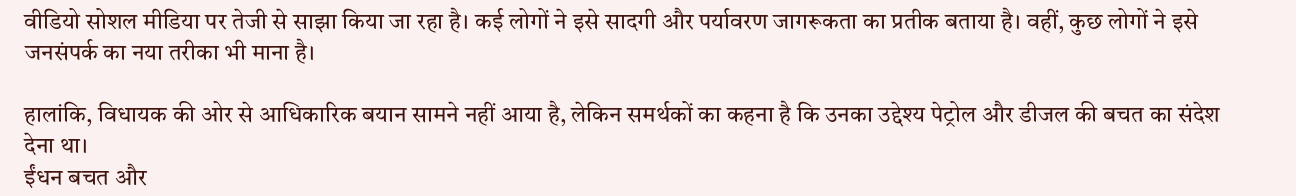वीडियो सोशल मीडिया पर तेजी से साझा किया जा रहा है। कई लोगों ने इसे सादगी और पर्यावरण जागरूकता का प्रतीक बताया है। वहीं, कुछ लोगों ने इसे जनसंपर्क का नया तरीका भी माना है।

हालांकि, विधायक की ओर से आधिकारिक बयान सामने नहीं आया है, लेकिन समर्थकों का कहना है कि उनका उद्देश्य पेट्रोल और डीजल की बचत का संदेश देना था।
ईंधन बचत और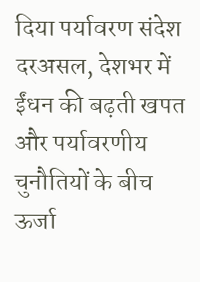दिया पर्यावरण संदेश
दरअसल, देशभर में ईंधन की बढ़ती खपत और पर्यावरणीय चुनौतियों के बीच ऊर्जा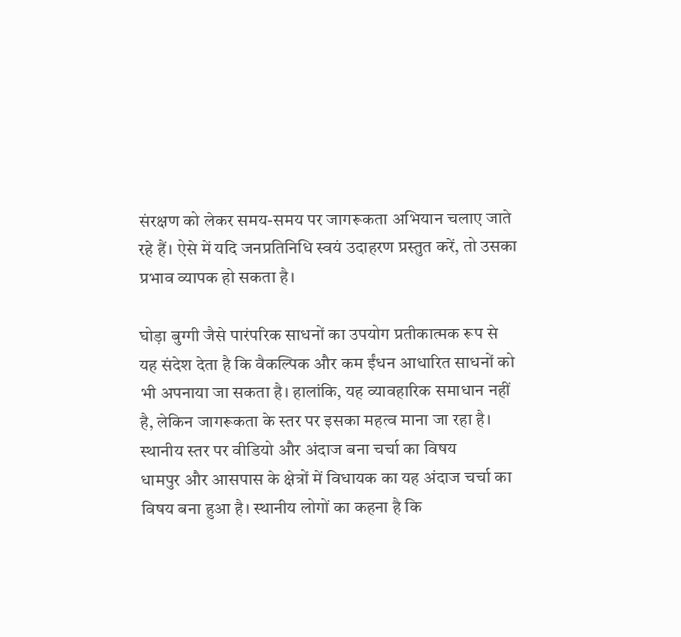संरक्षण को लेकर समय-समय पर जागरूकता अभियान चलाए जाते रहे हैं। ऐसे में यदि जनप्रतिनिधि स्वयं उदाहरण प्रस्तुत करें, तो उसका प्रभाव व्यापक हो सकता है।

घोड़ा बुग्गी जैसे पारंपरिक साधनों का उपयोग प्रतीकात्मक रूप से यह संदेश देता है कि वैकल्पिक और कम ईंधन आधारित साधनों को भी अपनाया जा सकता है। हालांकि, यह व्यावहारिक समाधान नहीं है, लेकिन जागरूकता के स्तर पर इसका महत्व माना जा रहा है।
स्थानीय स्तर पर वीडियो और अंदाज बना चर्चा का विषय
धामपुर और आसपास के क्षेत्रों में विधायक का यह अंदाज चर्चा का विषय बना हुआ है। स्थानीय लोगों का कहना है कि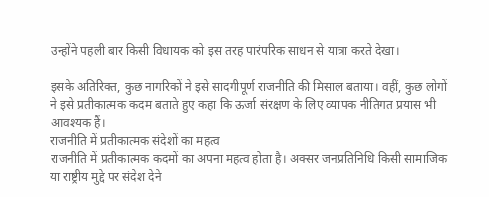उन्होंने पहली बार किसी विधायक को इस तरह पारंपरिक साधन से यात्रा करते देखा।

इसके अतिरिक्त, कुछ नागरिकों ने इसे सादगीपूर्ण राजनीति की मिसाल बताया। वहीं, कुछ लोगों ने इसे प्रतीकात्मक कदम बताते हुए कहा कि ऊर्जा संरक्षण के लिए व्यापक नीतिगत प्रयास भी आवश्यक हैं।
राजनीति में प्रतीकात्मक संदेशों का महत्व
राजनीति में प्रतीकात्मक कदमों का अपना महत्व होता है। अक्सर जनप्रतिनिधि किसी सामाजिक या राष्ट्रीय मुद्दे पर संदेश देने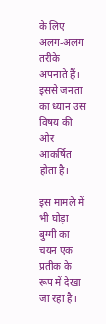के लिए अलग-अलग तरीके अपनाते हैं। इससे जनता का ध्यान उस विषय की ओर आकर्षित होता है।

इस मामले में भी घोड़ा बुग्गी का चयन एक प्रतीक के रूप में देखा जा रहा है।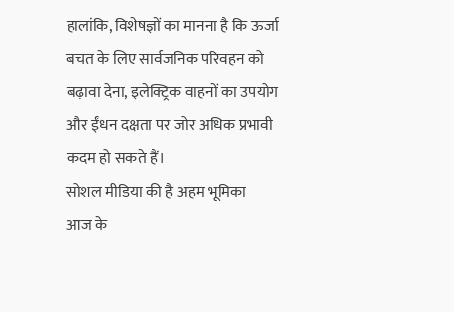हालांकि, विशेषज्ञों का मानना है कि ऊर्जा बचत के लिए सार्वजनिक परिवहन को बढ़ावा देना, इलेक्ट्रिक वाहनों का उपयोग और ईंधन दक्षता पर जोर अधिक प्रभावी कदम हो सकते हैं।
सोशल मीडिया की है अहम भूमिका
आज के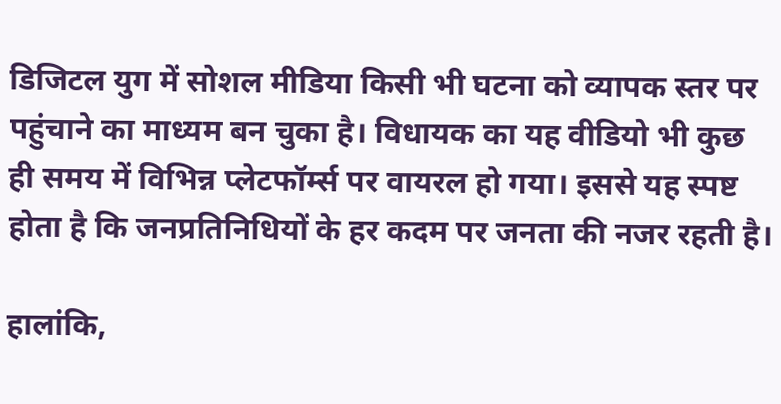डिजिटल युग में सोशल मीडिया किसी भी घटना को व्यापक स्तर पर पहुंचाने का माध्यम बन चुका है। विधायक का यह वीडियो भी कुछ ही समय में विभिन्न प्लेटफॉर्म्स पर वायरल हो गया। इससे यह स्पष्ट होता है कि जनप्रतिनिधियों के हर कदम पर जनता की नजर रहती है।

हालांकि,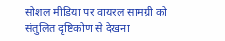सोशल मीडिया पर वायरल सामग्री को संतुलित दृष्टिकोण से देखना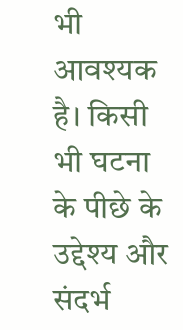भी आवश्यक है। किसी भी घटना के पीछे के उद्देश्य और संदर्भ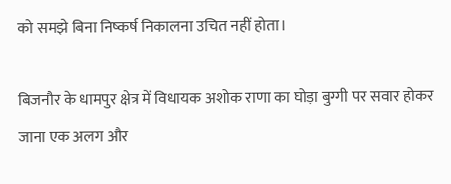को समझे बिना निष्कर्ष निकालना उचित नहीं होता।

बिजनौर के धामपुर क्षेत्र में विधायक अशोक राणा का घोड़ा बुग्गी पर सवार होकर जाना एक अलग और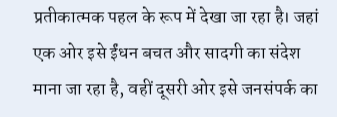प्रतीकात्मक पहल के रूप में देखा जा रहा है। जहां एक ओर इसे ईंधन बचत और सादगी का संदेश माना जा रहा है, वहीं दूसरी ओर इसे जनसंपर्क का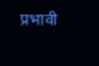प्रभावी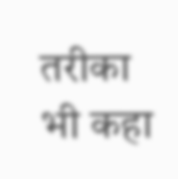तरीका भी कहा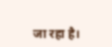जा रहा है।